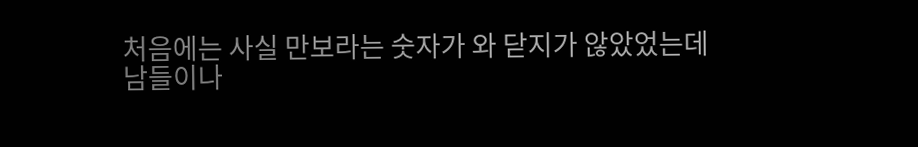처음에는 사실 만보라는 숫자가 와 닫지가 않았었는데
남들이나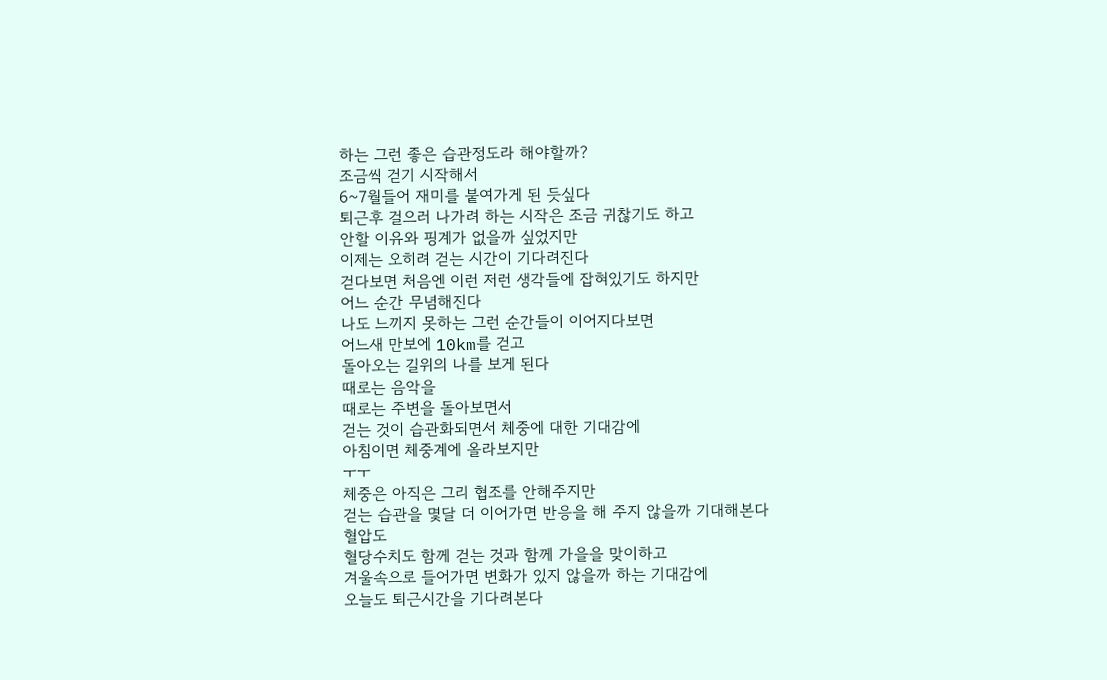하는 그런 좋은 습관정도라 해야할까?
조금씩 걷기 시작해서
6~7월들어 재미를 붙여가게 된 듯싶다
퇴근후 걸으러 나가려 하는 시작은 조금 귀찮기도 하고
안할 이유와 핑계가 없을까 싶었지만
이제는 오히려 걷는 시간이 기다려진다
걷다보면 처음엔 이런 저런 생각들에 잡혀있기도 하지만
어느 순간 무념해진다
나도 느끼지 못하는 그런 순간들이 이어지다보면
어느새 만보에 10km를 걷고
돌아오는 길위의 나를 보게 된다
때로는 음악을
때로는 주변을 돌아보면서
걷는 것이 습관화되면서 체중에 대한 기대감에
아침이면 체중계에 올라보지만
ㅜㅜ
체중은 아직은 그리 협조를 안해주지만
걷는 습관을 몇달 더 이어가면 반응을 해 주지 않을까 기대해본다
혈압도
혈당수치도 함께 걷는 것과 함께 가을을 맞이하고
겨울속으로 들어가면 변화가 있지 않을까 하는 기대감에
오늘도 퇴근시간을 기다려본다